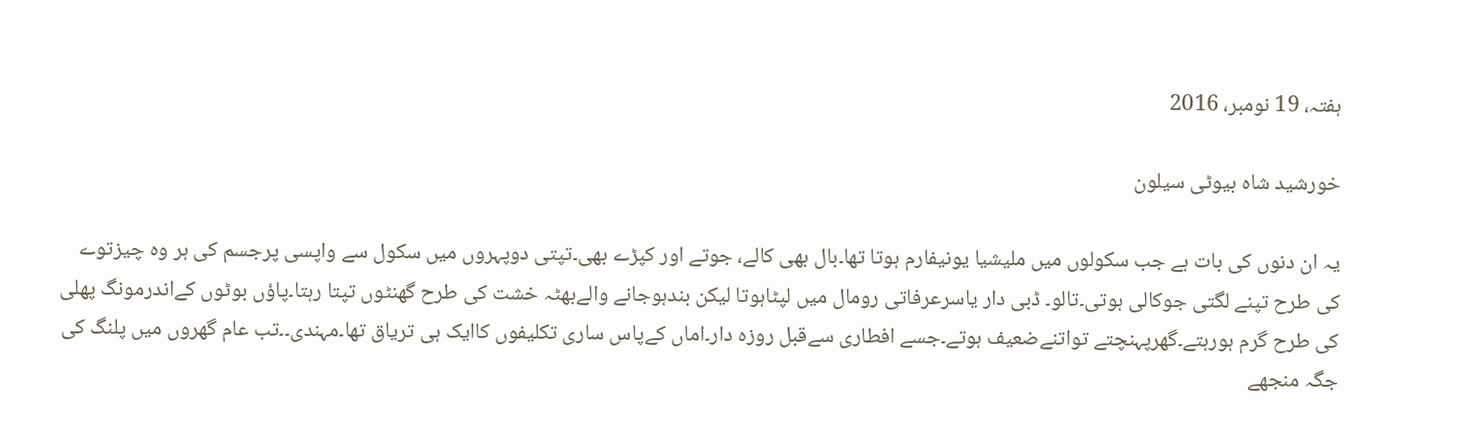ہفتہ، 19 نومبر، 2016

خورشید شاہ بیوٹی سیلون

یہ ان دنوں کی بات ہے جب سکولوں میں ملیشیا یونیفارم ہوتا تھا۔بال بھی کالے، جوتے اور کپڑے بھی۔تپتی دوپہروں میں سکول سے واپسی پرجسم کی ہر وہ چیزتوے کی طرح تپنے لگتی جوکالی ہوتی۔تالو۔ ڈبی دار یاسرعرفاتی رومال میں لپٹاہوتا لیکن بندہوجانے والےبھٹہ خشت کی طرح گھنٹوں تپتا رہتا۔پاؤں بوٹوں کےاندرمونگ پھلی کی طرح گرم ہورہتے۔گھرپہنچتے تواتنےضعیف ہوتے۔جسے افطاری سےقبل روزہ دار۔اماں کےپاس ساری تکلیفوں کاایک ہی تریاق تھا۔مہندی۔۔تب عام گھروں میں پلنگ کی جگہ منجھے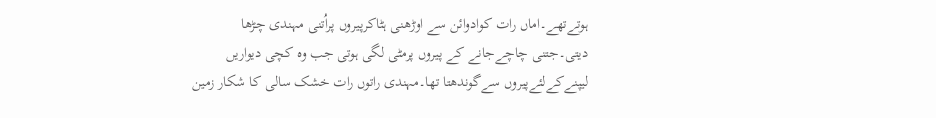ہوتےتھے۔اماں رات کوادوائن سے اوڑھنی ہٹاکرپیروں پراُتنی مہندی چڑھا دیتی۔جتنی چاچےجانے کے پیروں پرمٹی لگی ہوتی جب وہ کچی دیواریں لیپنےکےلئےپیروں سےگوندھتا تھا۔مہندی راتوں رات خشک سالی کا شکار زمین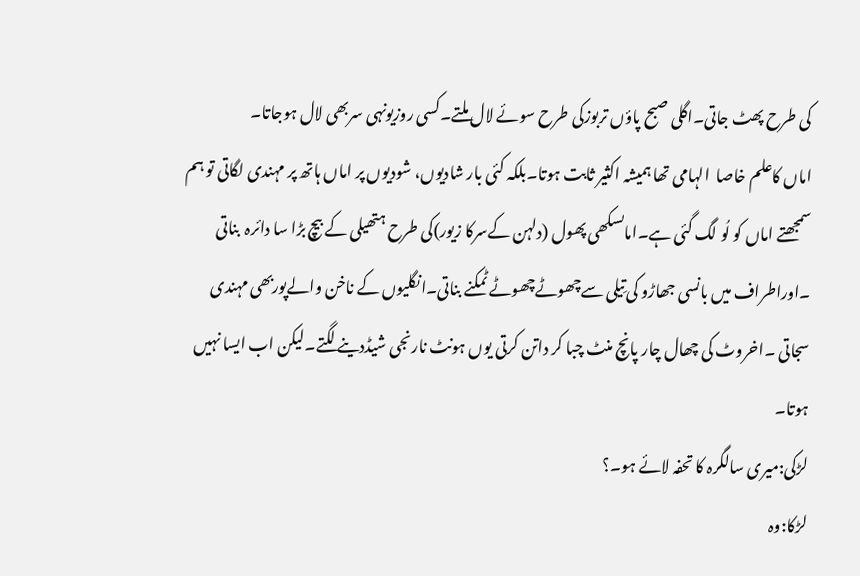کی طرح پھٹ جاتی۔اگلی صبح پاؤں تربوزکی طرح سوئے لال ملتے۔کسی روزیونہی سربھی لال ہوجاتا۔
اماں کاعلم خاصا  الہامی تھا ہمیشہ اکثیر ثابت ہوتا۔بلکہ کئی بار شادیوں، شودیوں پر اماں ہاتھ پر مہندی لگاتی تو ہم سمجھتے اماں کو لُو لگ گئی ہے۔اماںسکھی پھول (دلہن کےسرکا زیور)کی طرح ہتھیلی کے بیچ بڑا سا دائرہ  بناتی ۔اوراطراف میں بانسی جھاڑو کی تِیلی سےچھوٹےچھوٹے ٹمکنے بناتی۔انگلیوں کے ناخن والےپوربھی مہندی سجاتی ۔اخروٹ کی چھال چار پانچ منٹ چبا کر داتن کرتی یوں ہونٹ نارنجی شیڈدینے لگتے۔لیکن اب ایسا نہیں ہوتا۔
لڑکی:میری سالگرہ کا تحفہ لائے ہو۔؟
لڑکا:وہ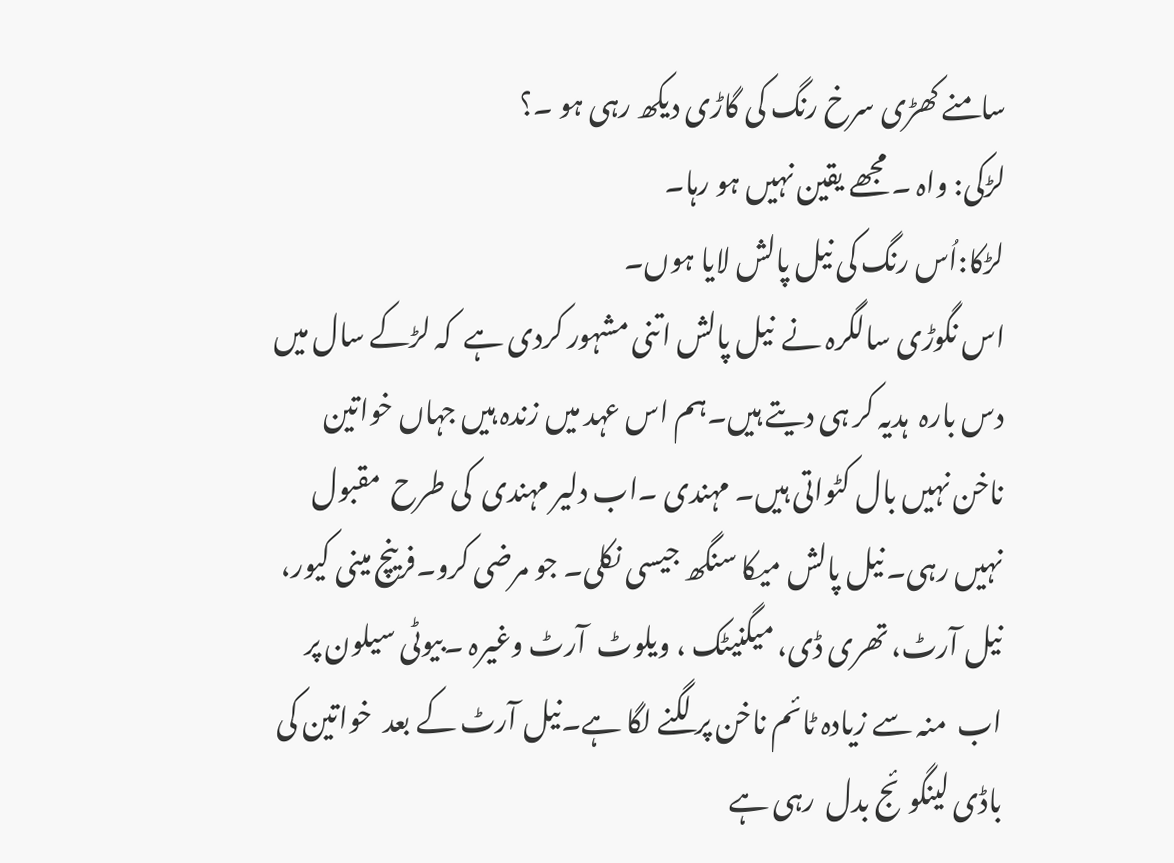سامنے کھڑی سرخ رنگ کی گاڑی دیکھ رہی ہو ۔؟
لڑکی: واہ ۔ مجھے یقین نہیں ہو رہا۔
لڑکا:اُس رنگ کی نیل پالش لایا ہوں۔
اس نگوڑی سالگرہ نے  نیل پالش اتنی مشہور کردی ہے  کہ لڑکے سال میں  دس بارہ  ہدیہ کر ہی دیتے ہیں۔ہم اس عہد میں زندہ ہیں جہاں خواتین  ناخن نہیں بال کٹواتی ہیں۔ مہندی ۔اب دلیر مہندی  کی طرح  مقبول نہیں رہی۔ نیل پالش میکا سنگھ جیسی نکلی۔ جو مرضی کرو۔فرینچ مینی کیور، نیل آرٹ، تھری ڈی، میگنیٹک ، ویلوٹ  آرٹ وغیرہ ۔بیوٹی سیلون پر اب  منہ سے زیادہ ٹائم ناخن پر لگنے لگا ہے۔نیل آرٹ کے بعد  خواتین کی باڈی لینگوئج بدل  رہی ہے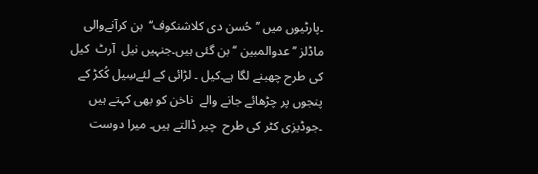۔پارٹیوں میں ’’حُسن دی کلاشنکوف‘‘  بن کرآنےوالی ماڈلز ’’عدوالمبین ‘‘ بن گئی ہیں۔جنہیں نیل  آرٹ  کیل کی طرح چھبنے لگا ہے۔کیل ۔ لڑائی کے لئےسِیل کُکڑ کے پنجوں پر چڑھائے جانے والے  ناخن کو بھی کہتے ہیں ۔جوڈیزی کٹر کی طرح  چیر ڈالتے ہیں۔ میرا دوست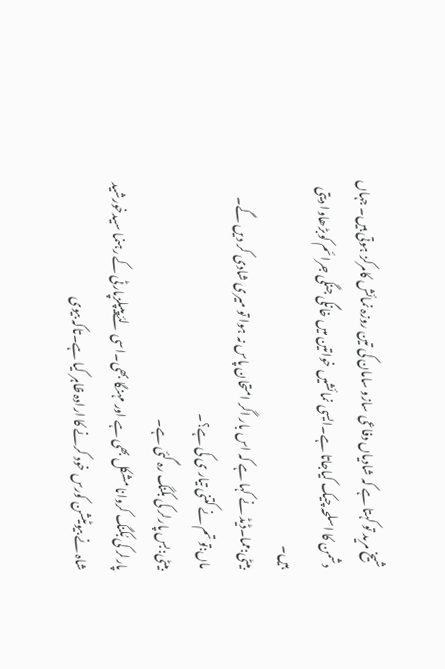شیخ مرید تو کہتا ہے کہ شادیاں دفاعی سازو سامان کی تین روزہ نمائش کامرکز ہوتی ہیں۔ جہاں دشمن کا اسلحہ چیک کیاجاتا ہے۔ایسی نمائشیں خواتین میں خانگی جنگی جرائم کوبڑھاوا دیتی ہیں۔
بیٹی:مما۔ڈیڈ نے کہا ہے کہ اس بار اگر امتحان پاس نہ ہوا تو میری شادی کر دیں گے۔
ماں:تو تم نے کتنی تیار ی کی ہے؟۔
بیٹی:بس پارلر کی بکنگ رہ گئی ہے۔
پارلر کی بُکنگ کروانا مشکل بھی ہے اور مہنگا بھی۔اسی لئےپیپلزپارٹی کے رہنما سیدخورشید شاہ نے بیوٹیشن کورس خود کرنے کا ارادہ ظاہر کیا ہے۔تاکہ بیوی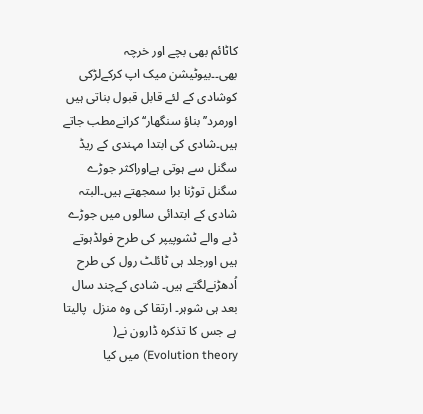کاٹائم بھی بچے اور خرچہ بھی۔۔بیوٹیشن میک اپ کرکےلڑکی کوشادی کے لئے قابل قبول بناتی ہیں اورمرد’’بناؤ سنگھار‘‘ کرانےمطب جاتے ہیں۔شادی کی ابتدا مہندی کے ریڈ سگنل سے ہوتی ہےاوراکثر جوڑے سگنل توڑنا برا سمجھتے ہیں۔البتہ شادی کے ابتدائی سالوں میں جوڑے ڈبے والے ٹشوپیپر کی طرح فولڈہوتے ہیں اورجلد ہی ٹائلٹ رول کی طرح اُدھڑنےلگتے ہیں۔ شادی کےچند سال بعد ہی شوہر۔ ارتقا کی وہ منزل  پالیتا ہے جس کا تذکرہ ڈارون نے( Evolution theory) میں کیا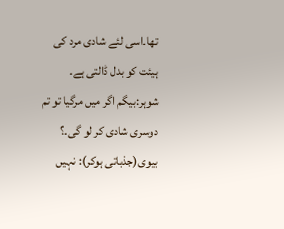تھا۔اسی لئے شادی مرد کی ہیئت کو بدل ڈالتی ہے۔
شوہر:بیگم اگر میں مرگیا تو تم دوسری شادی کر لو گی۔؟
بیوی(جذباتی ہوکر): نہیں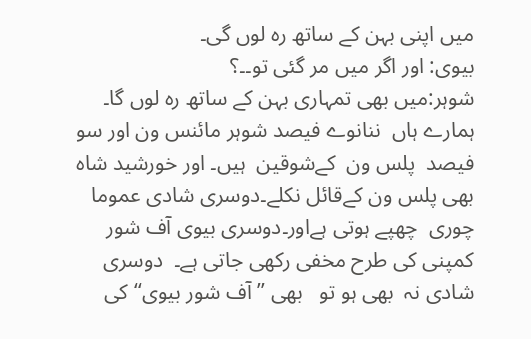میں اپنی بہن کے ساتھ رہ لوں گی۔
بیوی: اور اگر میں مر گئی تو۔۔؟
شوہر:میں بھی تمہاری بہن کے ساتھ رہ لوں گا۔
ہمارے ہاں  ننانوے فیصد شوہر مائنس ون اور سو فیصد  پلس ون  کےشوقین  ہیں۔ اور خورشید شاہ بھی پلس ون کےقائل نکلے۔دوسری شادی عموما چوری  چھپے ہوتی ہےاور۔دوسری بیوی آف شور کمپنی کی طرح مخفی رکھی جاتی ہے۔  دوسری شادی نہ  بھی ہو تو   بھی ’’آف شور بیوی‘‘ کی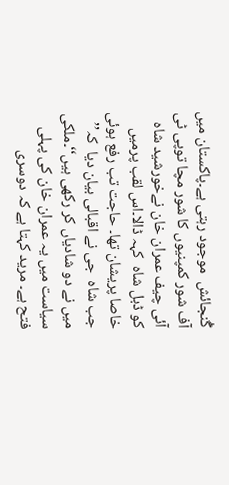گُنجائش  موجود رہتی ہے۔پاکستان میں آف شور کمپنیوں کا شور مچا توپی ٹی آئی چیف عمران خان نےخورشید شاہ کو ڈبل شاہ  کہہ ڈالا۔اس لقب پرمیں خاصا پریشان تھا۔ حاجت تب رفع ہوئی جب شاہ  جی نے اقبالی بیان دیا  کہ’’ میں نے دو شادیاں کر رکھی ہیں‘‘۔ملکی سیاست میں یہ عمران خان کی پہلی فتح ہے۔ مرید کہتا ہے کہ دوسری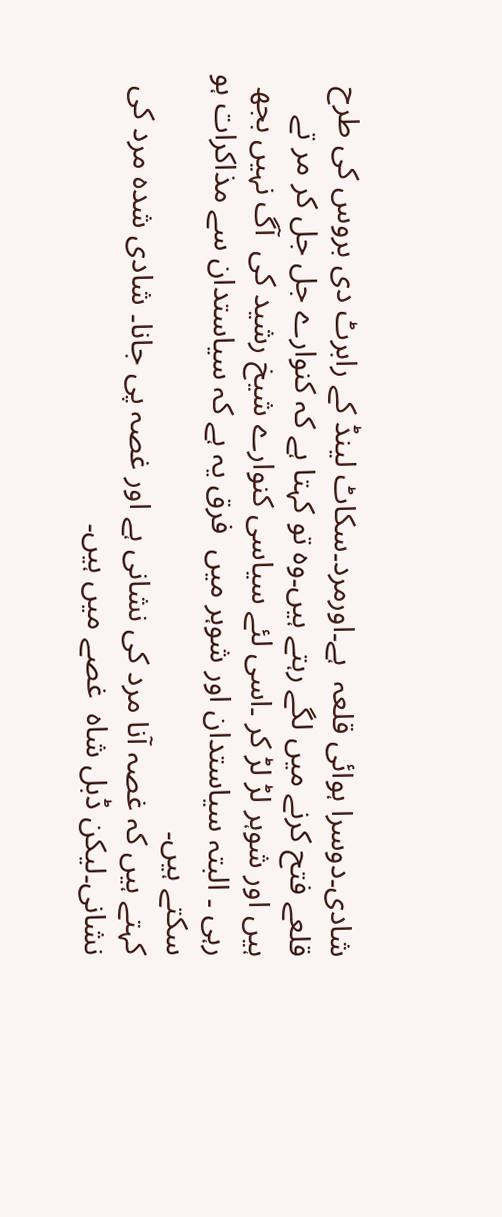شادی۔دوسرا ہوائی قلعہ  ہے۔اورمرد۔سکاٹ لینڈ کے رابرٹ دی بروس کی طرح قلعے فتح کرنے میں لگے رہتے ہیں۔وہ تو کہتا ہے کہ کنوارے جل جل کر مر تے ہیں اور شوہر لڑ لڑ کر ۔اسی لئے سیاسی کنوارے شیخ رشید کی  آگ نہیں بجھ رہی ۔ البتہ سیاستدان اور شوہر میں  فرق یہ ہے کہ سیاستدان سے مذاکرات ہو سکتے ہیں۔
کہتے ہیں کہ غصہ آنا مرد کی نشانی ہے اور غصہ پی جانا۔ شادی شدہ مرد کی نشانی۔لیکن ڈبل شاہ  غصے میں ہیں۔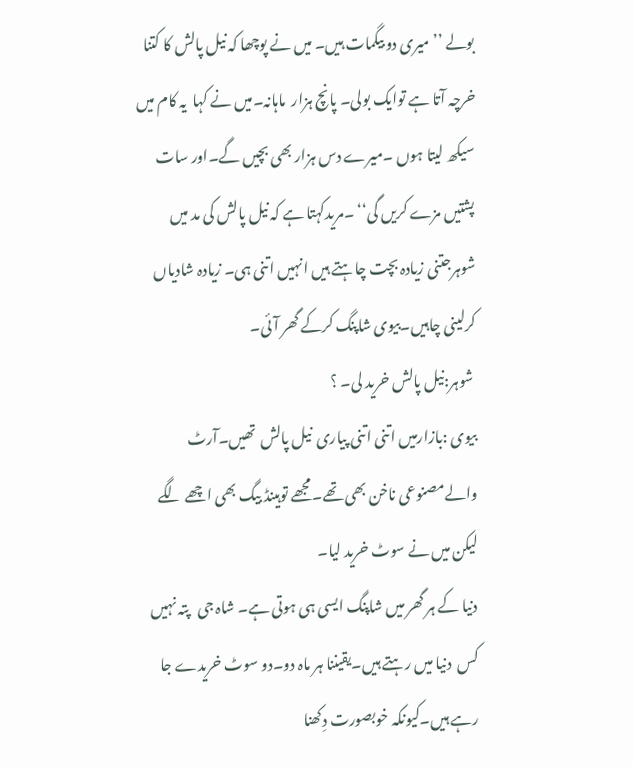بولے ’’ میری دو بیگمات ہیں۔ میں نے پوچھا کہ نیل پالش کا کتنا خرچہ آتا ہے توایک بولی۔ پانچ ہزار  ماہانہ۔میں نے کہا  یہ کام میں سیکھ لیتا ہوں ۔میرے دس ہزار بھی بچیں گے۔اور سات پشتیں مزے کریں گی‘‘ ۔مریدکہتا ہے کہ نیل پالش کی مد میں شوہرجتنی زیادہ بچت چاہتے ہیں انہیں اتنی ہی۔ زیادہ شادیاں کرلینی چاہیں۔بیوی شاپنگ کرکے گھر آئی۔
 شوہر:نیل پالش خرید لی۔ ؟
بیوی :بازارمیں اتنی اتنی پیاری  نیل پالش  تھیں۔آرٹ  والےمصنوعی ناخن بھی تھے۔مجھے توہینڈ بیگ بھی اچھے لگے لیکن میں نے سوٹ خرید لیا۔
دنیا کے ہر گھر میں شاپنگ ایسی ہی ہوتی ہے۔ شاہ جی   پتہ نہیں کس  دنیا میں رہتے ہیں۔یقیننا ہر ماہ دو۔دو سوٹ خریدے جا رہے ہیں۔کیونکہ خوبصورت دِکھنا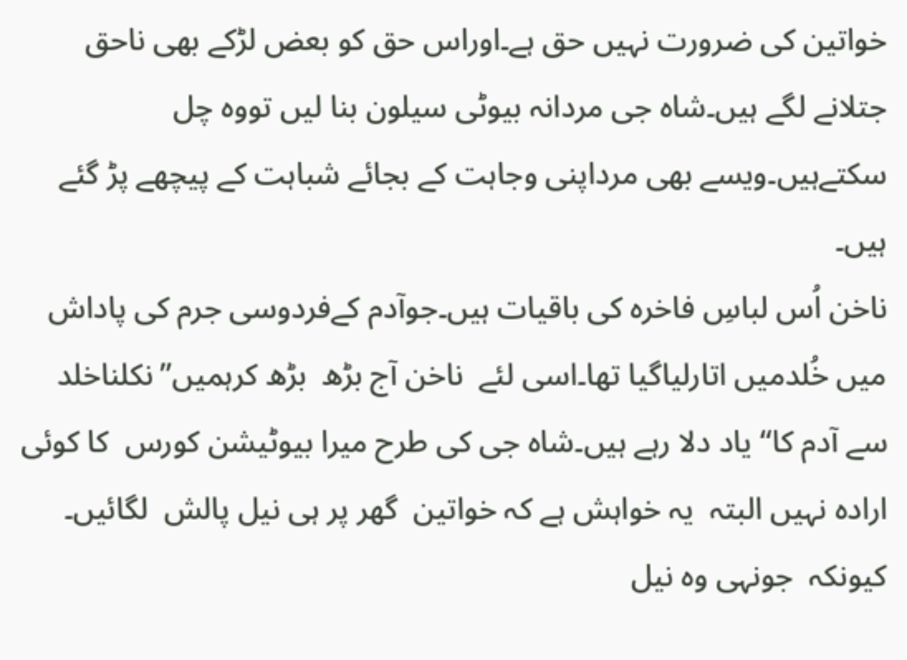خواتین کی ضرورت نہیں حق ہے۔اوراس حق کو بعض لڑکے بھی ناحق جتلانے لگے ہیں۔شاہ جی مردانہ بیوٹی سیلون بنا لیں تووہ چل سکتےہیں۔ویسے بھی مرداپنی وجاہت کے بجائے شباہت کے پیچھے پڑ گئے ہیں۔
ناخن اُس لباسِ فاخرہ کی باقیات ہیں۔جوآدم کےفردوسی جرم کی پاداش میں خُلدمیں اتارلیاگیا تھا۔اسی لئے  ناخن آج بڑھ  بڑھ کرہمیں’’نکلناخلد سے آدم کا‘‘ یاد دلا رہے ہیں۔شاہ جی کی طرح میرا بیوٹیشن کورس  کا کوئی ارادہ نہیں البتہ  یہ خواہش ہے کہ خواتین  گھر پر ہی نیل پالش  لگائیں۔ کیونکہ  جونہی وہ نیل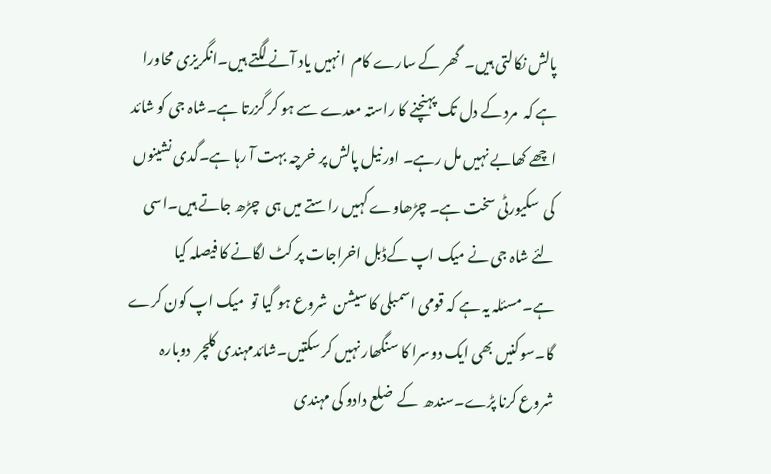پالش نکالتی ہیں۔  گھر کے سارے کام  انہیں یاد آنے لگتے ہیں۔انگریزی محاورا ہے کہ  مرد کے دل تک پہنچنے کا راستہ معدے سے ہو کر گزرتا ہے۔شاہ جی کو شائد اچھے کھابے نہیں مل رہے۔ اور نیل پالش پر خرچہ بہت آ رہا ہے۔گدی نشینوں کی  سکیورٹی سخت ہے۔ چڑھاوے کہیں راستے میں ہی  چڑھ جاتے ہیں۔اسی لئے شاہ جی نے میک اپ کےڈبل اخراجات پر کٹ لگانے کا فیصلہ کیا ہے۔مسئلہ یہ ہے کہ قومی اسمبلی کا سیشن  شروع ہو گیا تو  میک اپ کون کرے گا۔سوکنیں بھی ایک دوسرا کا سنگھار نہیں کر سکتیں۔شائدمہندی کلچر  دوبارہ شروع کرنا پڑے۔سندھ  کے  ضلع دادو کی مہندی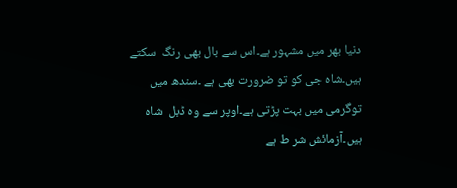دنیا بھر میں مشہور ہے۔اس سے بال بھی رنگ  سکتے ہیں۔شاہ جی کو تو ضرورت بھی ہے ۔سندھ میں  توگرمی میں بہت پڑتی ہے۔اوپر سے وہ ڈبل  شاہ ہیں۔آزمائش شر ط ہے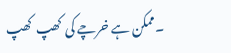۔ممکن ہے خرچے کی  کھپ  کھپ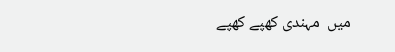میں  مہندی کھپے کھپے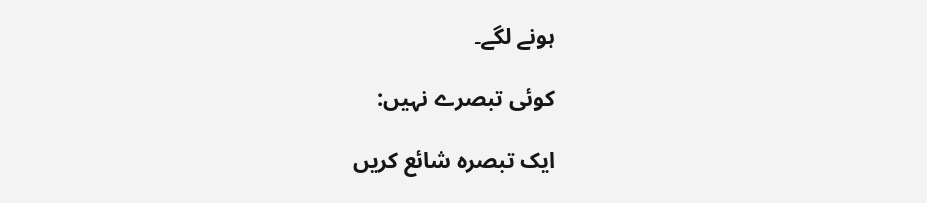ہونے لگے۔

کوئی تبصرے نہیں:

ایک تبصرہ شائع کریں